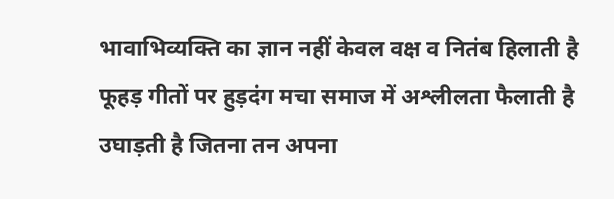भावाभिव्यक्ति का ज्ञान नहीं केवल वक्ष व नितंब हिलाती है फूहड़ गीतों पर हुड़दंग मचा समाज में अश्लीलता फैलाती है उघाड़ती है जितना तन अपना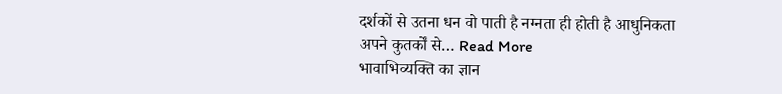दर्शकों से उतना धन वो पाती है नग्नता ही होती है आधुनिकता अपने कुतर्कों से… Read More
भावाभिव्यक्ति का ज्ञान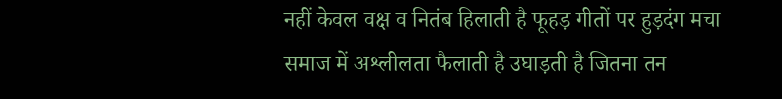नहीं केवल वक्ष व नितंब हिलाती है फूहड़ गीतों पर हुड़दंग मचा समाज में अश्लीलता फैलाती है उघाड़ती है जितना तन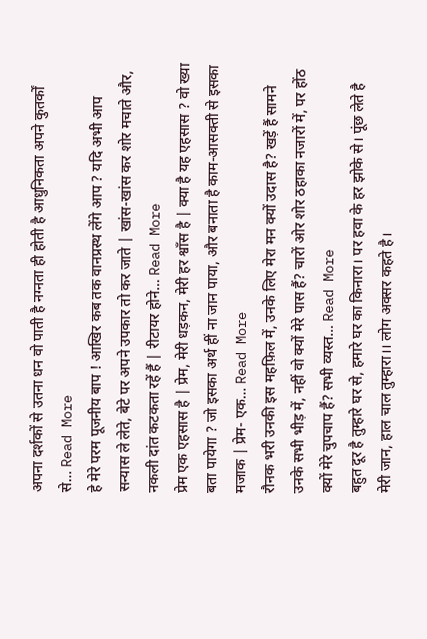अपना दर्शकों से उतना धन वो पाती है नग्नता ही होती है आधुनिकता अपने कुतर्कों से… Read More
हे मेरे परम पूजनीय बाप ! आखिर कब तक वानप्रस्थ लेंगे आप ? यदि अभी आप सन्यास ले लेते, बेटे पर अपने उपकार तो कर जाते | खांस-खांस कर शोर मचाते और, नकली दांत कटकता रहें हैं | रीटायर होने… Read More
प्रेम एक एहसास है | प्रेम, मेरी धड़कन, मेरी हर श्वाँस है | क्या है यह एहसास ? वो ख्या बता पायेगा ? जो इसका अर्थ हीं ना जान पाया, और बनाता है काम-आसक्ती से इसका मजाक | प्रेम- एक… Read More
रौनक भरी उनकी इस महफ़िल में, उनके लिए मेरा मन क्यों उदास है? खड़ें हैं सामने उनके सभी भीड़ में, नहीं वो क्यों मेरे पास हैं? चारों ओर शोर ठहाका नजारों में, पर होंठ क्यों मेरे चुपचाप हैं? सभी व्यस्त… Read More
बहुत दूर है तुम्हारे घर से, हमारे घर का किनारा। पर हवा के हर झोके से। पूंछ लेते है मेरी जान, हाल चाल तुम्हारा।। लोग अक्सर कहते है।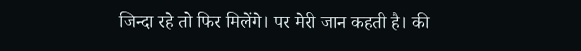जिन्दा रहे तो फिर मिलेंगे। पर मेरी जान कहती है। की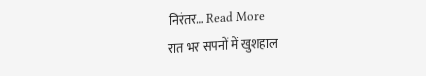निरंतर… Read More
रात भर सपनों में खुशहाल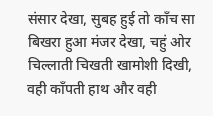संसार देखा, सुबह हुई तो काँच सा बिखरा हुआ मंजर देखा, चहुं ओर चिल्लाती चिखती खामोशी दिखी, वही काँपती हाथ और वही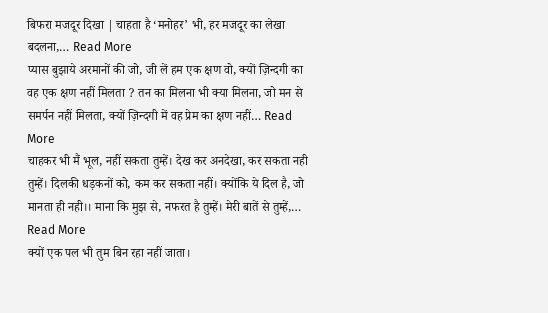बिफरा मजदूर दिखा | चाहता है ‘मनोहर’ भी, हर मजदूर का लेखा बदलना,… Read More
प्यास बुझाये अरमानों की जो, जी लें हम एक क्षण वो, क्यों ज़िन्दगी का वह एक क्षण नहीं मिलता ? तन का मिलना भी क्या मिलना, जो मन से समर्पन नहीं मिलता, क्यों ज़िन्दगी में वह प्रेम का क्षण नहीं… Read More
चाहकर भी मैं भूल, नहीं सकता तुम्हें। देख कर अनदेखा, कर सकता नही तुम्हें। दिलकी धड़कनों को, कम कर सकता नहीं। क्योंकि ये दिल है, जो मानता ही नही।। माना कि मुझ से, नफरत है तुम्हें। मेरी बातें से तुम्हें,… Read More
क्यों एक पल भी तुम बिन रहा नहीं जाता।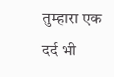तुम्हारा एक दर्द भी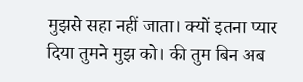मुझसे सहा नहीं जाता। क्यों इतना प्यार दिया तुमने मुझ को। की तुम बिन अब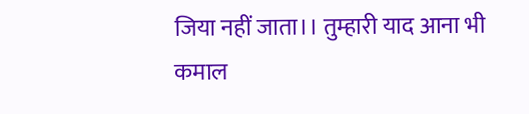जिया नहीं जाता।। तुम्हारी याद आना भी कमाल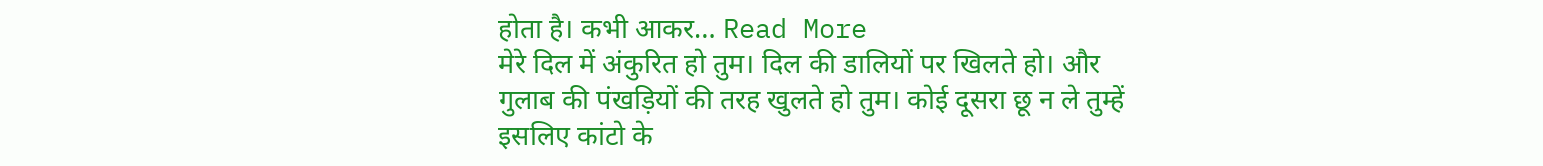होता है। कभी आकर… Read More
मेरे दिल में अंकुरित हो तुम। दिल की डालियों पर खिलते हो। और गुलाब की पंखड़ियों की तरह खुलते हो तुम। कोई दूसरा छू न ले तुम्हें इसलिए कांटो के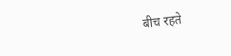बीच रहते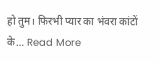हो तुम। फिरभी प्यार का भंवरा कांटों के… Read More